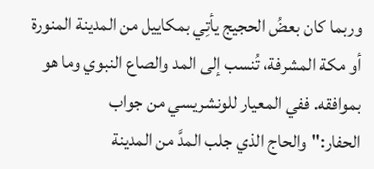وربما كان بعضُ الحجيج يأتِي بمكاييل من المدينة المنورة أو مكة المشرفة، تُنسب إلى المد والصاع النبوي وما هو بموافقه. ففي المعيار للونشريسي من جواب الحفار:"والحاج الذي جلب المدَّ من المدينة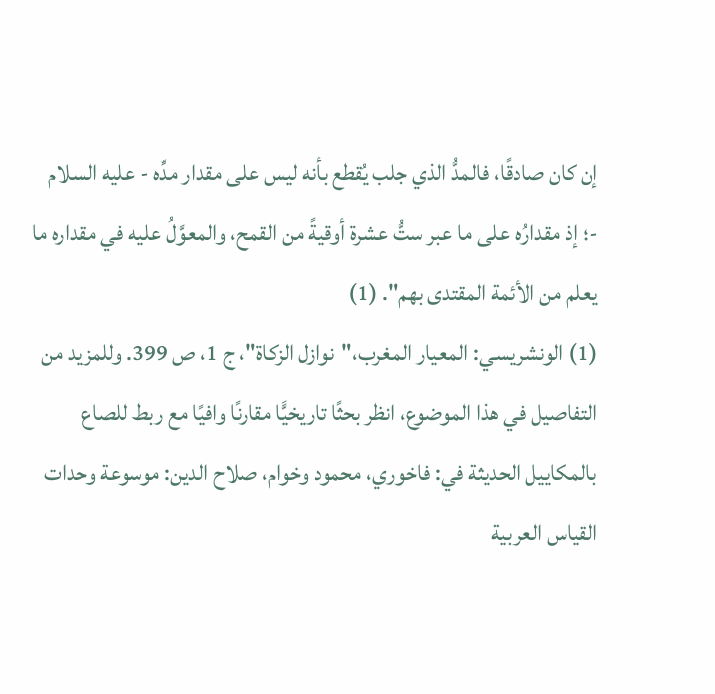إن كان صادقًا، فالمدُّ الذي جلب يُقطع بأنه ليس على مقدار مدِّه - عليه السلام -؛ إذ مقدارُه على ما عبر ستُّ عشرة أوقيةً من القمح، والمعوَّلُ عليه في مقداره ما يعلم من الأئمة المقتدى بهم". (1)
(1) الونشريسي: المعيار المغرب،"نوازل الزكاة"، ج 1، ص 399. وللمزيد من التفاصيل في هذا الموضوع، انظر بحثًا تاريخيًّا مقارنًا وافيًا مع ربط للصاع بالمكاييل الحديثة في: فاخوري، محمود وخوام، صلاح الدين: موسوعة وحدات القياس العربية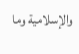والإسلامية وما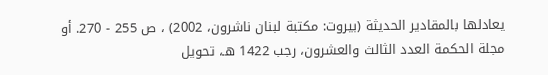يعادلها بالمقادير الحديثة (بيروت: مكتبة لبنان ناشرون، 2002) ، ص 255 - 270. أو مجلة الحكمة العدد الثالث والعشرون، رجب 1422 هـ، تحويل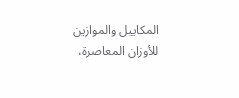المكاييل والموازين للأوزان المعاصرة،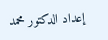إعداد الدكتور محمد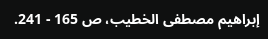إبراهيم مصطفى الخطيب، ص 165 - 241.